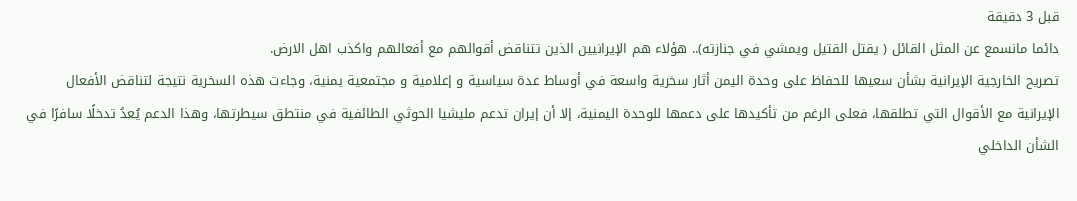قبل 3 دقيقة
دائما مانسمع عن المثل القائل ( يقتل القتيل ويمشي في جنازته).. هؤلاء هم الإيرانيين الذين تتناقض أقوالهم مع أفعالهم واكذب اهل الارض.
تصريح الخارجية الإيرانية بشأن سعيها للحفاظ على وحدة اليمن أثار سخرية واسعة في أوساط عدة سياسية و إعلامية و مجتمعية يمنية، وجاءت هذه السخرية نتيجة لتناقض الأفعال الإيرانية مع الأقوال التي تطلقها، فعلى الرغم من تأكيدها على دعمها للوحدة اليمنية، إلا أن إيران تدعم مليشيا الحوثي الطائفية في منتطق سيطرتها، وهذا الدعم يُعدُ تدخلًا سافرًا في الشأن الداخلي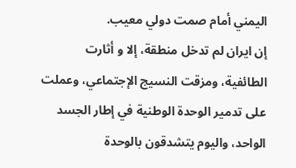اليمني أمام صمت دولي معيب.
إن ايران لم تدخل منطقة، إلا و أثارت الطائفية، ومزقت النسيج الإجتماعي، وعملت على تدمير الوحدة الوطنية في إطار الجسد الواحد، واليوم يتشدقون بالوحدة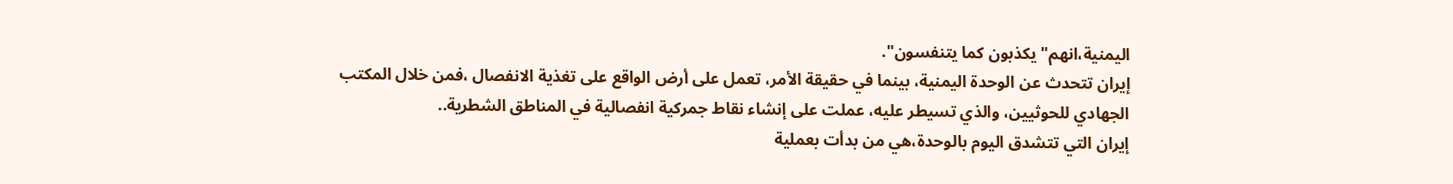اليمنية،انهم" يكذبون كما يتنفسون".
إيران تتحدث عن الوحدة اليمنية، بينما في حقيقة الأمر، تعمل على أرض الواقع على تغذية الانفصال ،فمن خلال المكتب الجهادي للحوثيين، والذي تسيطر عليه، عملت على إنشاء نقاط جمركية انفصالية في المناطق الشطرية..
إيران التي تتشدق اليوم بالوحدة،هي من بدأت بعملية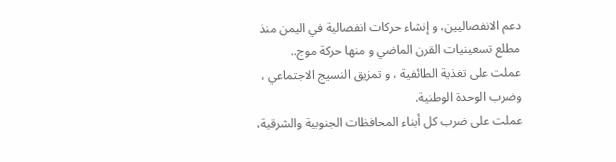دعم الانفصاليين، و إنشاء حركات انفصالية في اليمن منذ مطلع تسعينيات القرن الماضي و منها حركة موج..
عملت على تغذية الطائفية ، و تمزيق النسيج الاجتماعي ، وضرب الوحدة الوطنية.
عملت على ضرب كل أبناء المحافظات الجنوبية والشرقية،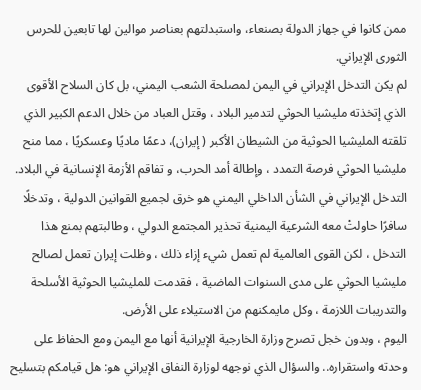ممن كانوا في جهاز الدولة بصنعاء، واستبدلتهم بعناصر موالين لها تابعين للحرس الثورى الإيراني.
لم يكن التدخل الإيراني في اليمن لمصلحة الشعب اليمني، بل كان السلاح الأقوى الذي إتخذته مليشيا الحوثي لتدمير البلاد ، وقتل العباد من خلال الدعم الكبير الذي تلقته المليشيا الحوثية من الشيطان الأكبر ( إيران)، دعمًا ماديًا وعسكريًا ، مما منح مليشيا الحوثي فرصة التمدد ، وإطالة أمد الحرب، و تفاقم الأزمة الإنسانية في البلاد.
التدخل الإيراني في الشأن الداخلي اليمني هو خرق لجميع القوانين الدولية ، وتدخلًا سافرًا حاولتْ معه الشرعية اليمنية تحذير المجتمع الدولي ، وطالبتهم بمنع هذا التدخل ، لكن القوى العالمية لم تعمل شيء إزاء ذلك ، وظلت إيران تعمل لصالح مليشيا الحوثي على مدى السنوات الماضية ، فقدمت للمليشيا الحوثية الأسلحة والتدريبات اللازمة ، وكل مايمكنهم من الاستيلاء على الأرض.
اليوم ، وبدون خجل تصرح وزارة الخارجية الإيرانية أنها مع اليمن ومع الحفاظ على وحدته واستقراره.. والسؤال الذي نوجهه لوزارة النفاق الإيراني هو: هل قيامكم بتسليح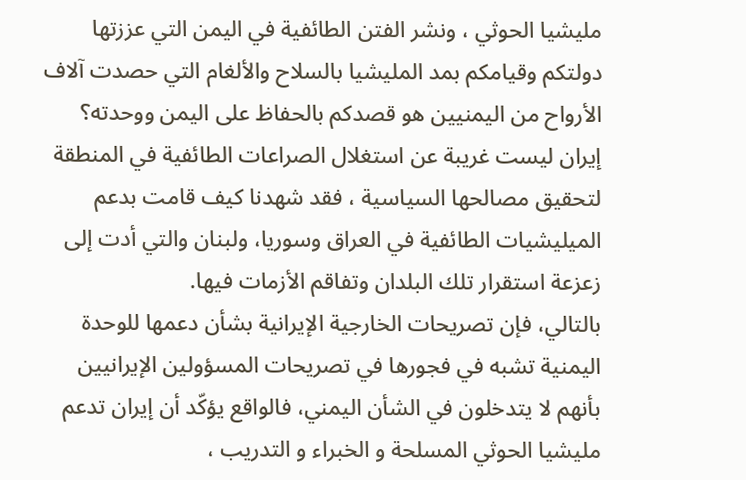مليشيا الحوثي ، ونشر الفتن الطائفية في اليمن التي عززتها دولتكم وقيامكم بمد المليشيا بالسلاح والألغام التي حصدت آلاف الأرواح من اليمنيين هو قصدكم بالحفاظ على اليمن ووحدته؟
إيران ليست غريبة عن استغلال الصراعات الطائفية في المنطقة لتحقيق مصالحها السياسية ، فقد شهدنا كيف قامت بدعم الميليشيات الطائفية في العراق وسوريا، ولبنان والتي أدت إلى زعزعة استقرار تلك البلدان وتفاقم الأزمات فيها.
بالتالي، فإن تصريحات الخارجية الإيرانية بشأن دعمها للوحدة اليمنية تشبه في فجورها في تصريحات المسؤولين الإيرانيين بأنهم لا يتدخلون في الشأن اليمني، فالواقع يؤكّد أن إيران تدعم مليشيا الحوثي المسلحة و الخبراء و التدريب ،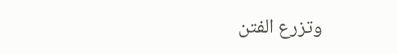وتزرع الفتن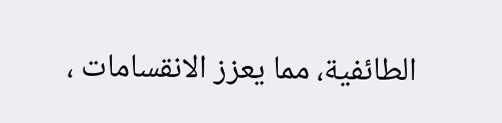الطائفية، مما يعزز الانقسامات ،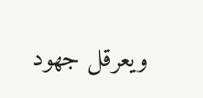ويعرقل جهود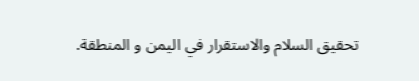تحقيق السلام والاستقرار في اليمن و المنطقة.